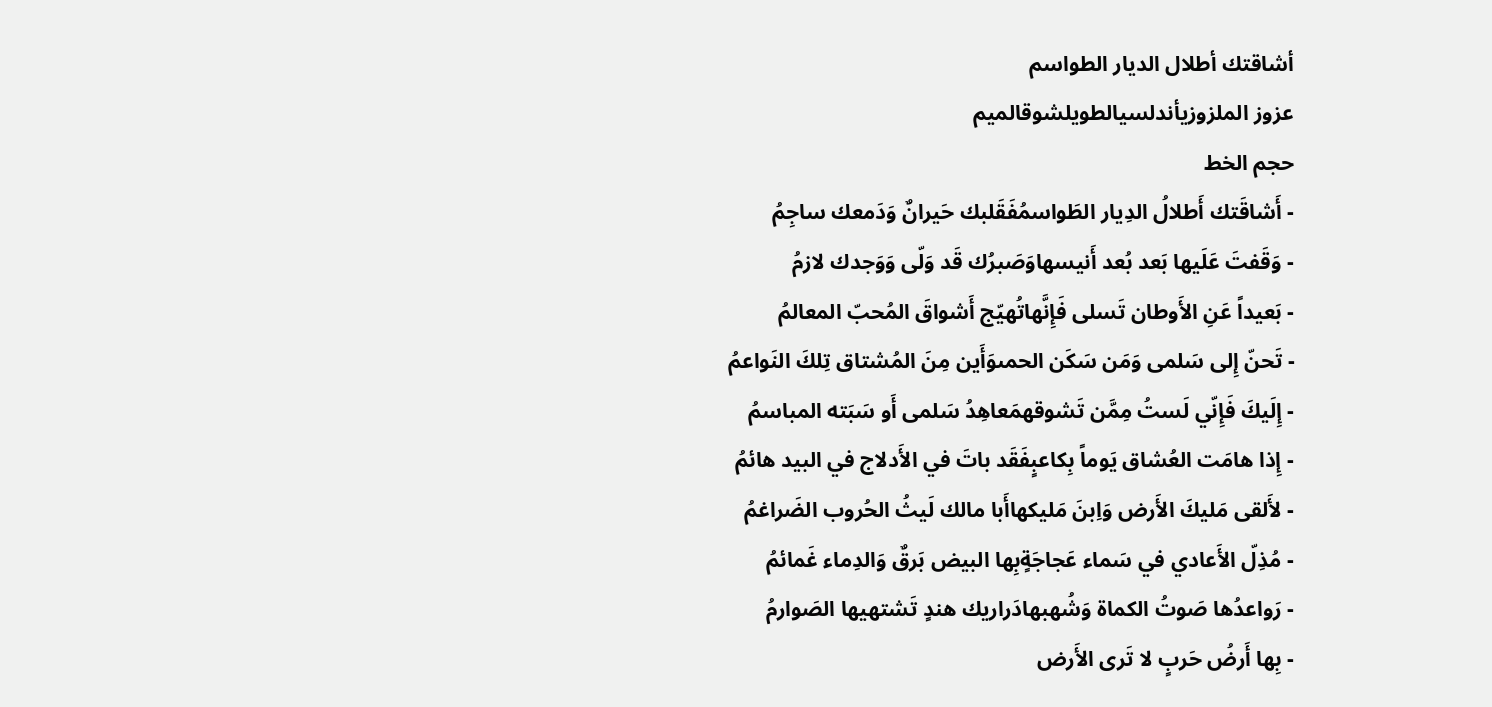أشاقتك أطلال الديار الطواسم
عزوز الملزوزيأندلسيالطويلشوقالميم
حجم الخط
- أَشاقَتك أَطلالُ الدِيار الطَواسمُفَقَلبك حَيرانٌ وَدَمعك ساجِمُ
- وَقَفتَ عَلَيها بَعد بُعد أَنيسهاوَصَبرُك قَد وَلّى وَوَجدك لازمُ
- بَعيداً عَنِ الأَوطان تَسلى فَإِنَّهاتُهيّج أَشواقَ المُحبّ المعالمُ
- تَحنّ إِلى سَلمى وَمَن سَكَن الحمىوَأَين مِنَ المُشتاق تِلكَ النَواعمُ
- إِلَيكَ فَإِنّي لَستُ مِمَّن تَشوقهمَعاهِدُ سَلمى أَو سَبَته المباسمُ
- إِذا هامَت العُشاق يَوماً بِكاعبٍفَقَد باتَ في الأَدلاج في البيد هائمُ
- لأَلقى مَليكَ الأَرض وَاِبنَ مَليكهاأَبا مالك لَيثُ الحُروب الضَراغمُ
- مُذِلّ الأَعادي في سَماء عَجاجَةٍبِها البيض بَرقٌ وَالدِماء غَمائمُ
- رَواعدُها صَوتُ الكماة وَشُهبهادَراريك هندٍ تَشتهيها الصَوارمُ
- بِها أَرضُ حَربٍ لا تَرى الأَرض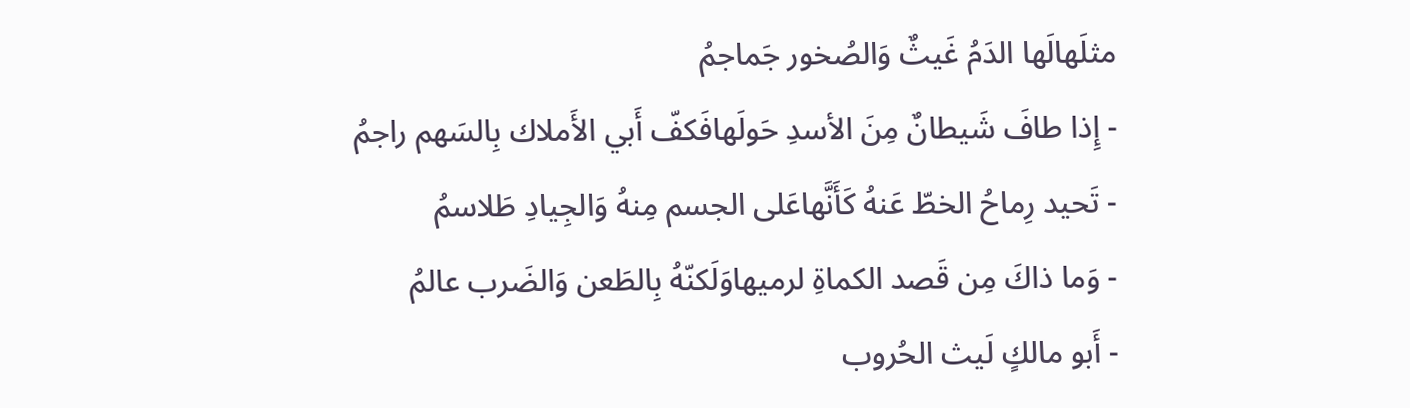مثلَهالَها الدَمُ غَيثٌ وَالصُخور جَماجمُ
- إِذا طافَ شَيطانٌ مِنَ الأسدِ حَولَهافَكفّ أَبي الأَملاك بِالسَهم راجمُ
- تَحيد رِماحُ الخطّ عَنهُ كَأَنَّهاعَلى الجسم مِنهُ وَالجِيادِ طَلاسمُ
- وَما ذاكَ مِن قَصد الكماةِ لرميهاوَلَكنّهُ بِالطَعن وَالضَرب عالمُ
- أَبو مالكٍ لَيث الحُروب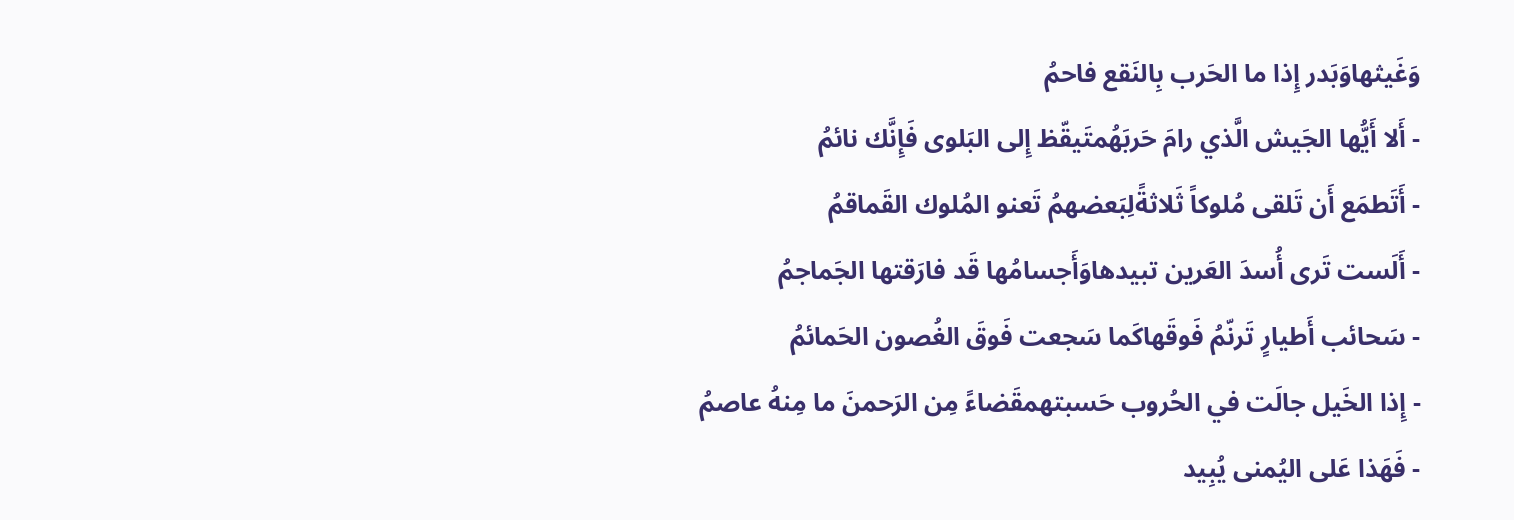وَغَيثهاوَبَدر إِذا ما الحَرب بِالنَقع فاحمُ
- أَلا أَيُّها الجَيش الَّذي رامَ حَربَهُمتَيقّظ إِلى البَلوى فَإِنَّك نائمُ
- أَتَطمَع أَن تَلقى مُلوكاً ثَلاثةًلِبَعضهمُ تَعنو المُلوك القَماقمُ
- أَلَست تَرى أُسدَ العَرين تبيدهاوَأَجسامُها قَد فارَقتها الجَماجمُ
- سَحائب أَطيارٍ تَرنّمُ فَوقَهاكَما سَجعت فَوقَ الغُصون الحَمائمُ
- إِذا الخَيل جالَت في الحُروب حَسبتهمقَضاءً مِن الرَحمنَ ما مِنهُ عاصمُ
- فَهَذا عَلى اليُمنى يُبِيد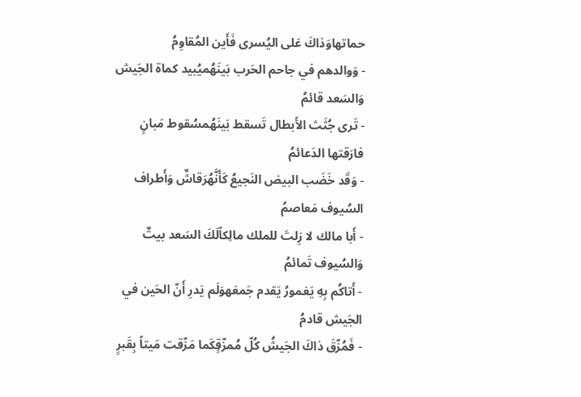حماتهاوَذاكَ عَلى اليُسرى فَأَين المُقاوِمُ
- وَوالدهم في جاحم الحَرب بَينَهُميُبيد كماة الجَيش وَالسَعد قائمُ
- تَرى جُثَث الأَبطال تَسقط بَينَهُمسُقوط مَبانٍ فارَقتها الدَعائمُ
- وَقَد خَضَب البيض النَجيعُ كَأَنَّهُرَقاشٌ وَأَطراف السُيوف مَعاصمُ
- أَبا مالك لا زِلتَ للملك مالِكاًلَكَ السَعد بيتٌ وَالسُيوف تَمائمُ
- أَتاكُم بِهِ يَغمورُ يَقدم جَمعَهوَلَم يَدرِ أَنّ الحَين في الجَيش قادمُ
- فَمُزّقَ ذاكَ الجَيشُ كُلّ مُمزّقٍكَما مَزّقت مَيتاً بِقَبرٍ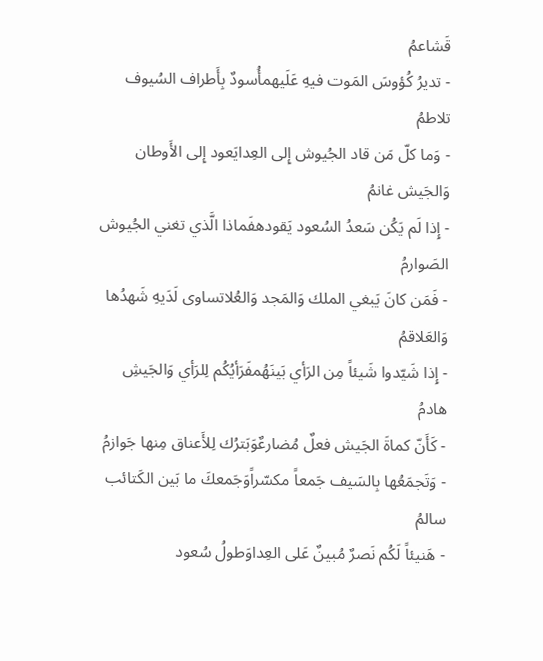قَشاعمُ
- تديرُ كُؤوسَ المَوت فيهِ عَلَيهمأُسودٌ بِأَطراف السُيوف تلاطمُ
- وَما كلّ مَن قاد الجُيوش إِلى العِدايَعود إِلى الأَوطان وَالجَيش غانمُ
- إِذا لَم يَكُن سَعدُ السُعود يَقودهفَماذا الَّذي تغني الجُيوش الصَوارمُ
- فَمَن كانَ يَبغي الملك وَالمَجد وَالعُلاتساوى لَدَيهِ شَهدُها وَالعَلاقمُ
- إِذا شَيّدوا شَيئاً مِن الرَأي بَينَهُمفَرَأيُكُم لِلرَأي وَالجَيشِ هادمُ
- كَأَنّ كماةَ الجَيش فعلٌ مُضارعٌوَبَترُك لِلأَعناق مِنها جَوازمُ
- وَتَجمَعُها بِالسَيف جَمعاً مكسّراًوَجَمعكَ ما بَين الكَتائب سالمُ
- هَنيئاً لَكُم نَصرٌ مُبينٌ عَلى العِداوَطولُ سُعود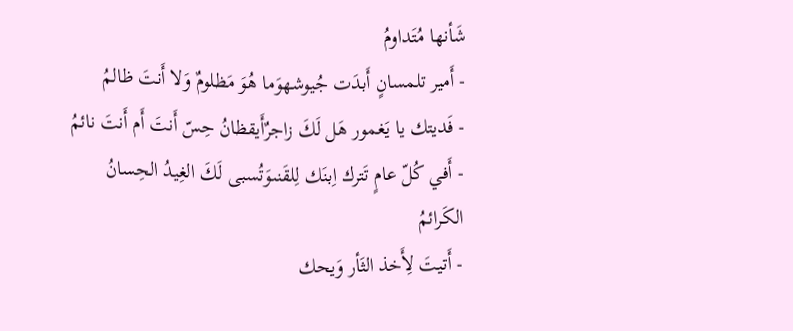شَأنها مُتَداومُ
- أَمير تلمسانٍ أَبدَت جُيوشهوَما هُوَ مَظلومٌ وَلا أَنتَ ظالمُ
- فَديتك يا يَغمور هَل لَكَ زاجرٌأَيقظانُ حِسّ أَنتَ أَم أَنتَ نائمُ
- أَفي كُلّ عامٍ تَترك اِبنَك لِلقَنىوَتُسبى لَكَ الغِيدُ الحِسانُ الكَرائمُ
- أَتيتَ لِأَخذ الثَأر وَيحك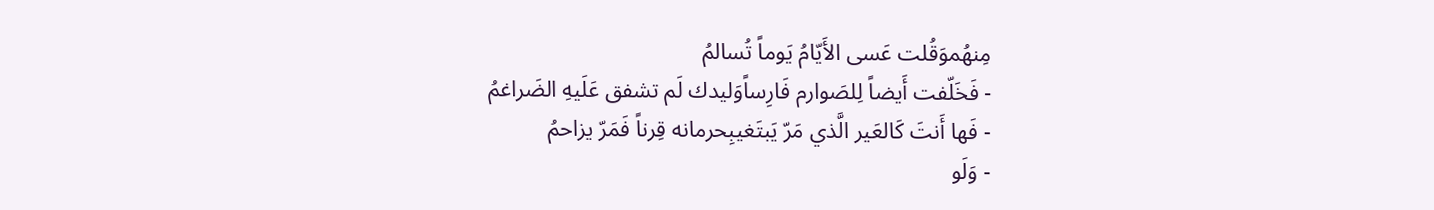مِنهُموَقُلت عَسى الأَيّامُ يَوماً تُسالمُ
- فَخَلّفت أَيضاً لِلصَوارم فَارِساًوَليدك لَم تشفق عَلَيهِ الضَراغمُ
- فَها أَنتَ كَالعَير الَّذي مَرّ يَبتَغيبِحرمانه قِرناً فَمَرّ يزاحمُ
- وَلَو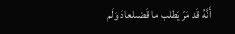أَنَّهُ قَد مَرّ يَطلب ما قَضىلعادَ وَلَم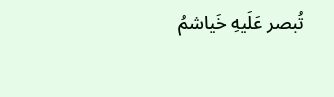تُبصر عَلَيهِ خَياشمُ